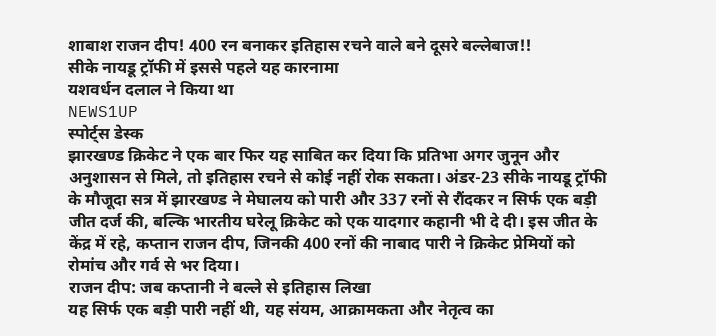शाबाश राजन दीप! 400 रन बनाकर इतिहास रचने वाले बने दूसरे बल्लेबाज!!
सीके नायडू ट्रॉफी में इससे पहले यह कारनामा
यशवर्धन दलाल ने किया था
NEWS1UP
स्पोर्ट्स डेस्क
झारखण्ड क्रिकेट ने एक बार फिर यह साबित कर दिया कि प्रतिभा अगर जुनून और अनुशासन से मिले, तो इतिहास रचने से कोई नहीं रोक सकता। अंडर-23 सीके नायडू ट्रॉफी के मौजूदा सत्र में झारखण्ड ने मेघालय को पारी और 337 रनों से रौंदकर न सिर्फ एक बड़ी जीत दर्ज की, बल्कि भारतीय घरेलू क्रिकेट को एक यादगार कहानी भी दे दी। इस जीत के केंद्र में रहे, कप्तान राजन दीप, जिनकी 400 रनों की नाबाद पारी ने क्रिकेट प्रेमियों को रोमांच और गर्व से भर दिया।
राजन दीप: जब कप्तानी ने बल्ले से इतिहास लिखा
यह सिर्फ एक बड़ी पारी नहीं थी, यह संयम, आक्रामकता और नेतृत्व का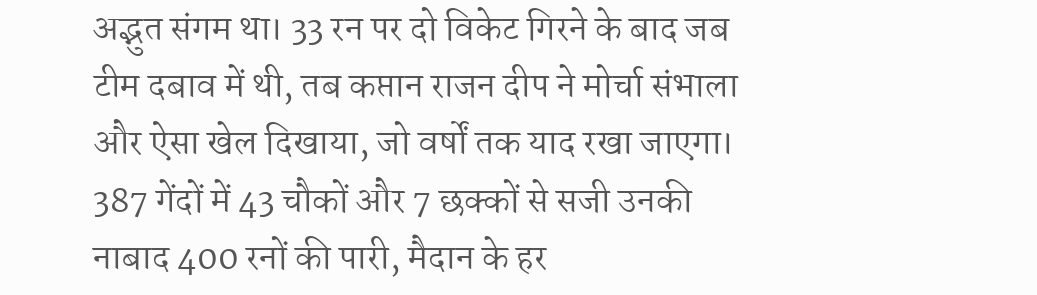अद्भुत संगम था। 33 रन पर दो विकेट गिरने के बाद जब टीम दबाव में थी, तब कप्तान राजन दीप ने मोर्चा संभाला और ऐसा खेल दिखाया, जो वर्षों तक याद रखा जाएगा। 387 गेंदों में 43 चौकों और 7 छक्कों से सजी उनकी नाबाद 400 रनों की पारी, मैदान के हर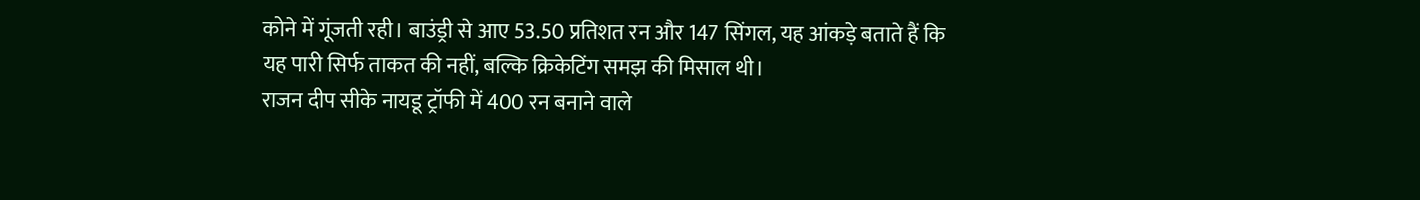कोने में गूंजती रही। बाउंड्री से आए 53.50 प्रतिशत रन और 147 सिंगल, यह आंकड़े बताते हैं कि यह पारी सिर्फ ताकत की नहीं, बल्कि क्रिकेटिंग समझ की मिसाल थी।
राजन दीप सीके नायडू ट्रॉफी में 400 रन बनाने वाले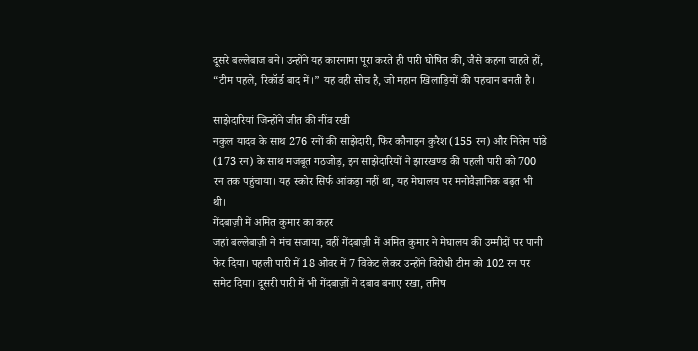दूसरे बल्लेबाज बने। उन्होंने यह कारनामा पूरा करते ही पारी घोषित की, जैसे कहना चाहते हों, “टीम पहले, रिकॉर्ड बाद में।” यह वही सोच है, जो महान खिलाड़ियों की पहचान बनती है।

साझेदारियां जिन्होंने जीत की नींव रखी
नकुल यादव के साथ 276 रनों की साझेदारी, फिर कौनाइन कुरैश (155 रन) और नितेन पांडे (173 रन) के साथ मजबूत गठजोड़, इन साझेदारियों ने झारखण्ड की पहली पारी को 700 रन तक पहुंचाया। यह स्कोर सिर्फ आंकड़ा नहीं था, यह मेघालय पर मनोवैज्ञानिक बढ़त भी थी।
गेंदबाज़ी में अमित कुमार का कहर
जहां बल्लेबाज़ी ने मंच सजाया, वहीं गेंदबाज़ी में अमित कुमार ने मेघालय की उम्मीदों पर पानी फेर दिया। पहली पारी में 18 ओवर में 7 विकेट लेकर उन्होंने विरोधी टीम को 102 रन पर समेट दिया। दूसरी पारी में भी गेंदबाज़ों ने दबाव बनाए रखा, तनिष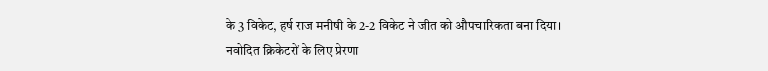के 3 विकेट, हर्ष राज मनीषी के 2-2 विकेट ने जीत को औपचारिकता बना दिया।
नवोदित क्रिकेटरों के लिए प्रेरणा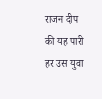राजन दीप की यह पारी हर उस युवा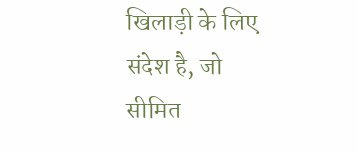खिलाड़ी के लिए संदेश है, जो सीमित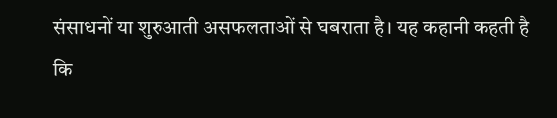संसाधनों या शुरुआती असफलताओं से घबराता है। यह कहानी कहती है कि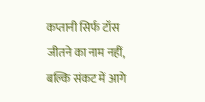कप्तानी सिर्फ टॉस जीतने का नाम नहीं, बल्कि संकट में आगे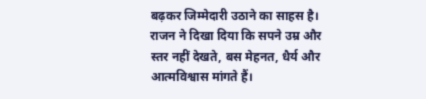बढ़कर जिम्मेदारी उठाने का साहस है। राजन ने दिखा दिया कि सपने उम्र और स्तर नहीं देखते, बस मेहनत, धैर्य और आत्मविश्वास मांगते हैं।